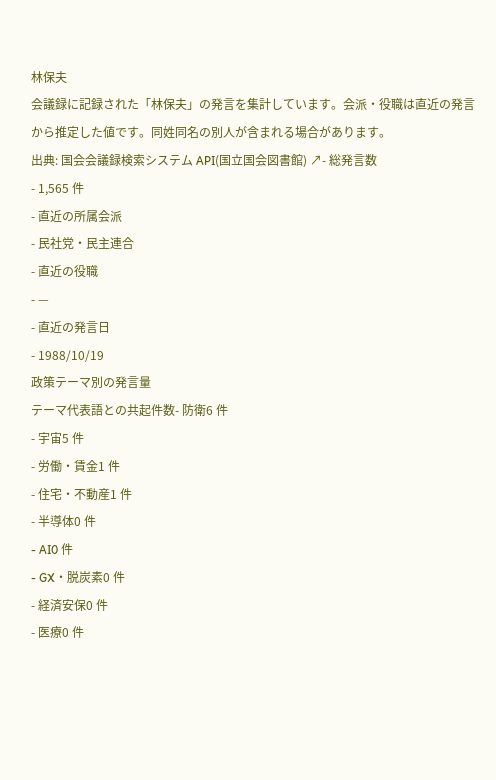林保夫
会議録に記録された「林保夫」の発言を集計しています。会派・役職は直近の発言から推定した値です。同姓同名の別人が含まれる場合があります。
出典: 国会会議録検索システム API(国立国会図書館) ↗- 総発言数
- 1,565 件
- 直近の所属会派
- 民社党・民主連合
- 直近の役職
- —
- 直近の発言日
- 1988/10/19
政策テーマ別の発言量
テーマ代表語との共起件数- 防衛6 件
- 宇宙5 件
- 労働・賃金1 件
- 住宅・不動産1 件
- 半導体0 件
- AI0 件
- GX・脱炭素0 件
- 経済安保0 件
- 医療0 件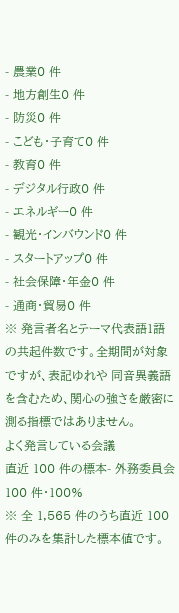- 農業0 件
- 地方創生0 件
- 防災0 件
- こども・子育て0 件
- 教育0 件
- デジタル行政0 件
- エネルギー0 件
- 観光・インバウンド0 件
- スタートアップ0 件
- 社会保障・年金0 件
- 通商・貿易0 件
※ 発言者名とテーマ代表語1語の共起件数です。全期間が対象ですが、表記ゆれや 同音異義語を含むため、関心の強さを厳密に測る指標ではありません。
よく発言している会議
直近 100 件の標本- 外務委員会100 件・100%
※ 全 1,565 件のうち直近 100 件のみを集計した標本値です。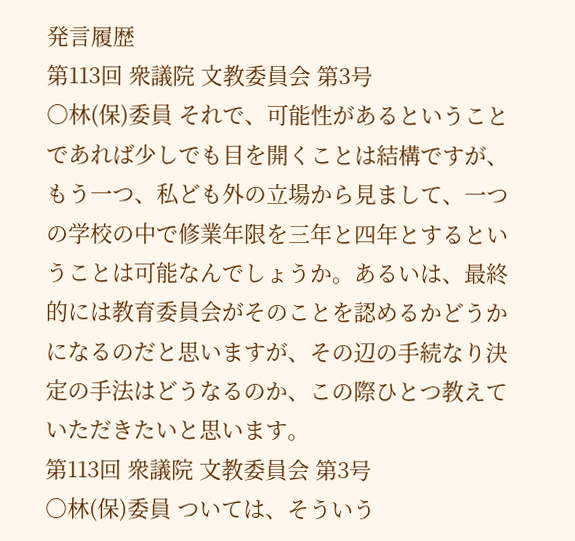発言履歴
第113回 衆議院 文教委員会 第3号
○林(保)委員 それで、可能性があるということであれば少しでも目を開くことは結構ですが、もう一つ、私ども外の立場から見まして、一つの学校の中で修業年限を三年と四年とするということは可能なんでしょうか。あるいは、最終的には教育委員会がそのことを認めるかどうかになるのだと思いますが、その辺の手続なり決定の手法はどうなるのか、この際ひとつ教えていただきたいと思います。
第113回 衆議院 文教委員会 第3号
○林(保)委員 ついては、そういう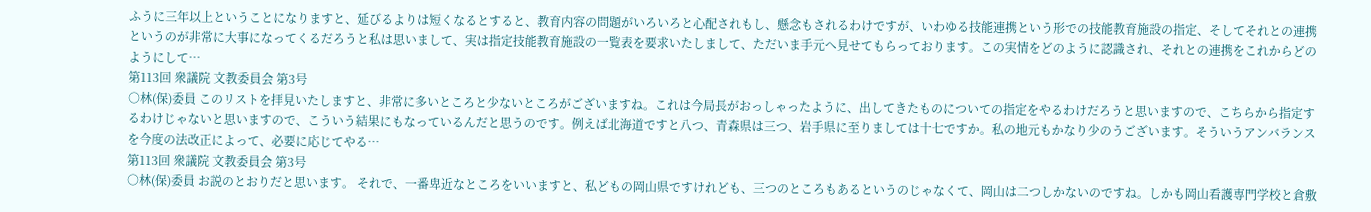ふうに三年以上ということになりますと、延びるよりは短くなるとすると、教育内容の問題がいろいろと心配されもし、懸念もされるわけですが、いわゆる技能連携という形での技能教育施設の指定、そしてそれとの連携というのが非常に大事になってくるだろうと私は思いまして、実は指定技能教育施設の一覧表を要求いたしまして、ただいま手元へ見せてもらっております。この実情をどのように認識され、それとの連携をこれからどのようにして…
第113回 衆議院 文教委員会 第3号
○林(保)委員 このリストを拝見いたしますと、非常に多いところと少ないところがございますね。これは今局長がおっしゃったように、出してきたものについての指定をやるわけだろうと思いますので、こちらから指定するわけじゃないと思いますので、こういう結果にもなっているんだと思うのです。例えば北海道ですと八つ、青森県は三つ、岩手県に至りましては十七ですか。私の地元もかなり少のうございます。そういうアンバランスを今度の法改正によって、必要に応じてやる…
第113回 衆議院 文教委員会 第3号
○林(保)委員 お説のとおりだと思います。 それで、一番卑近なところをいいますと、私どもの岡山県ですけれども、三つのところもあるというのじゃなくて、岡山は二つしかないのですね。しかも岡山看護専門学校と倉敷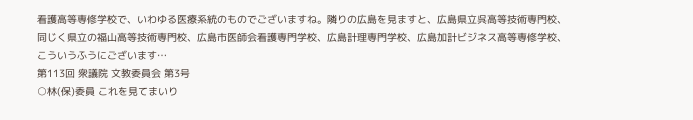看護高等専修学校で、いわゆる医療系統のものでございますね。隣りの広島を見ますと、広島県立呉高等技術専門校、同じく県立の福山高等技術専門校、広島市医師会看護専門学校、広島計理専門学校、広島加計ビジネス高等専修学校、こういうふうにございます…
第113回 衆議院 文教委員会 第3号
○林(保)委員 これを見てまいり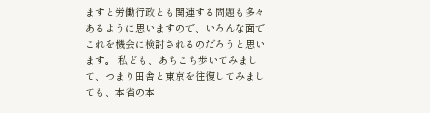ますと労働行政とも関連する問題も多々あるように思いますので、いろんな面でこれを機会に検討されるのだろうと思います。 私ども、あちこち歩いてみまして、つまり田舎と東京を往復してみましても、本省の本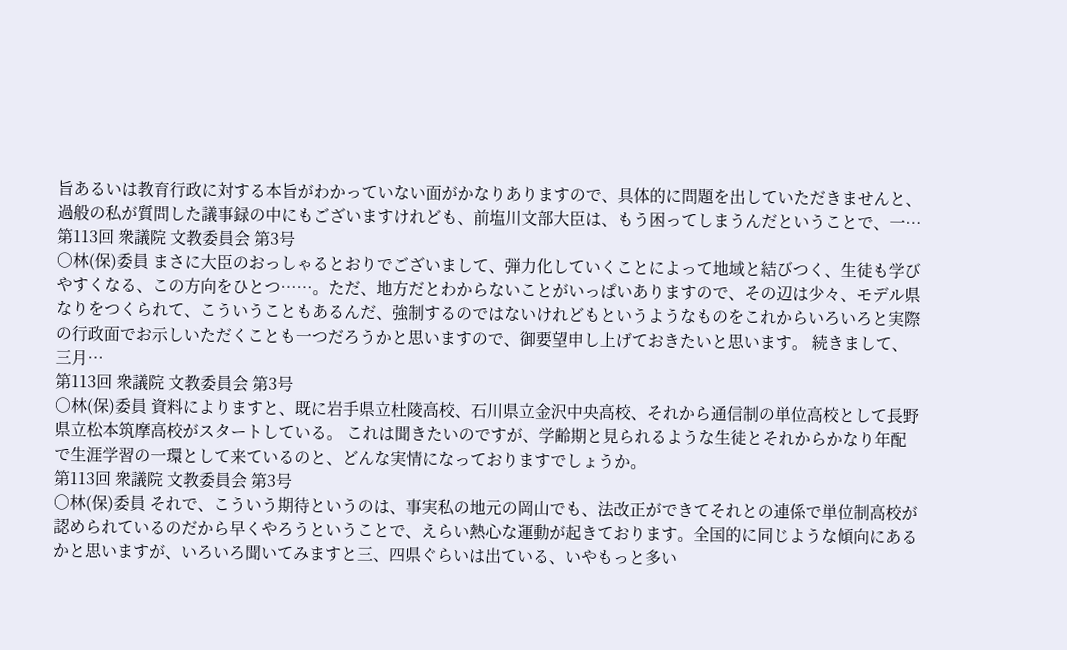旨あるいは教育行政に対する本旨がわかっていない面がかなりありますので、具体的に問題を出していただきませんと、過般の私が質問した議事録の中にもございますけれども、前塩川文部大臣は、もう困ってしまうんだということで、一…
第113回 衆議院 文教委員会 第3号
○林(保)委員 まさに大臣のおっしゃるとおりでございまして、弾力化していくことによって地域と結びつく、生徒も学びやすくなる、この方向をひとつ……。ただ、地方だとわからないことがいっぱいありますので、その辺は少々、モデル県なりをつくられて、こういうこともあるんだ、強制するのではないけれどもというようなものをこれからいろいろと実際の行政面でお示しいただくことも一つだろうかと思いますので、御要望申し上げておきたいと思います。 続きまして、三月…
第113回 衆議院 文教委員会 第3号
○林(保)委員 資料によりますと、既に岩手県立杜陵高校、石川県立金沢中央高校、それから通信制の単位高校として長野県立松本筑摩高校がスタートしている。 これは聞きたいのですが、学齢期と見られるような生徒とそれからかなり年配で生涯学習の一環として来ているのと、どんな実情になっておりますでしょうか。
第113回 衆議院 文教委員会 第3号
○林(保)委員 それで、こういう期待というのは、事実私の地元の岡山でも、法改正ができてそれとの連係で単位制高校が認められているのだから早くやろうということで、えらい熱心な運動が起きております。全国的に同じような傾向にあるかと思いますが、いろいろ聞いてみますと三、四県ぐらいは出ている、いやもっと多い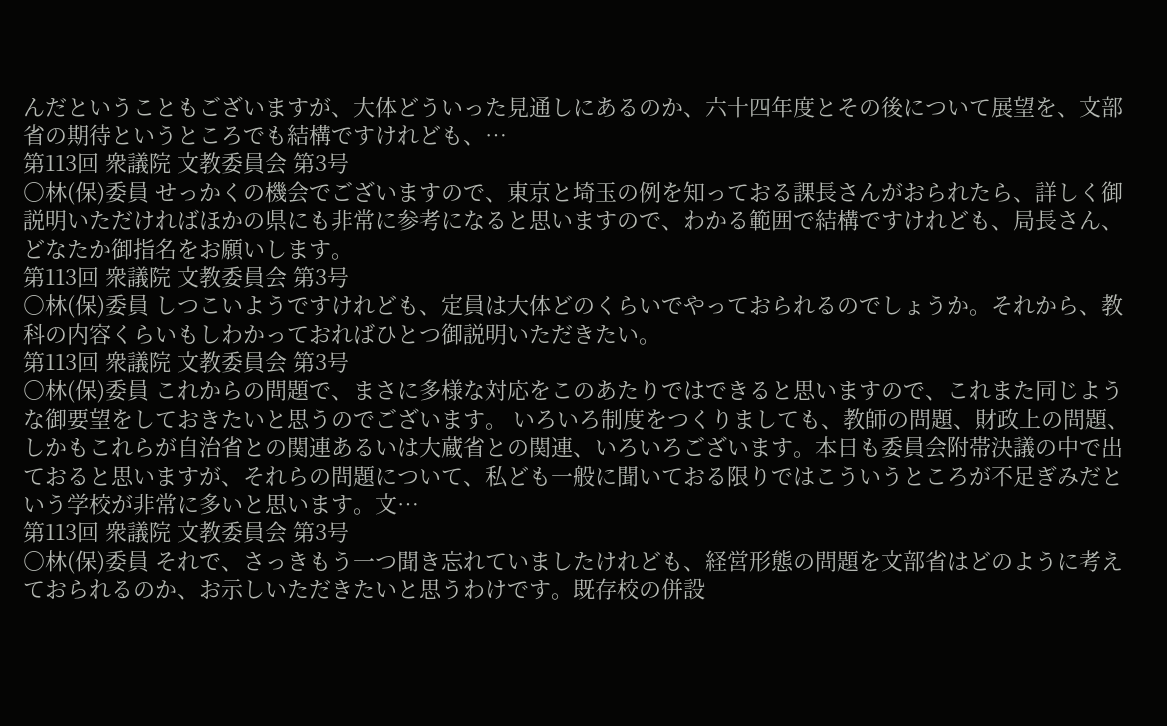んだということもございますが、大体どういった見通しにあるのか、六十四年度とその後について展望を、文部省の期待というところでも結構ですけれども、…
第113回 衆議院 文教委員会 第3号
○林(保)委員 せっかくの機会でございますので、東京と埼玉の例を知っておる課長さんがおられたら、詳しく御説明いただければほかの県にも非常に参考になると思いますので、わかる範囲で結構ですけれども、局長さん、どなたか御指名をお願いします。
第113回 衆議院 文教委員会 第3号
○林(保)委員 しつこいようですけれども、定員は大体どのくらいでやっておられるのでしょうか。それから、教科の内容くらいもしわかっておればひとつ御説明いただきたい。
第113回 衆議院 文教委員会 第3号
○林(保)委員 これからの問題で、まさに多様な対応をこのあたりではできると思いますので、これまた同じような御要望をしておきたいと思うのでございます。 いろいろ制度をつくりましても、教師の問題、財政上の問題、しかもこれらが自治省との関連あるいは大蔵省との関連、いろいろございます。本日も委員会附帯決議の中で出ておると思いますが、それらの問題について、私ども一般に聞いておる限りではこういうところが不足ぎみだという学校が非常に多いと思います。文…
第113回 衆議院 文教委員会 第3号
○林(保)委員 それで、さっきもう一つ聞き忘れていましたけれども、経営形態の問題を文部省はどのように考えておられるのか、お示しいただきたいと思うわけです。既存校の併設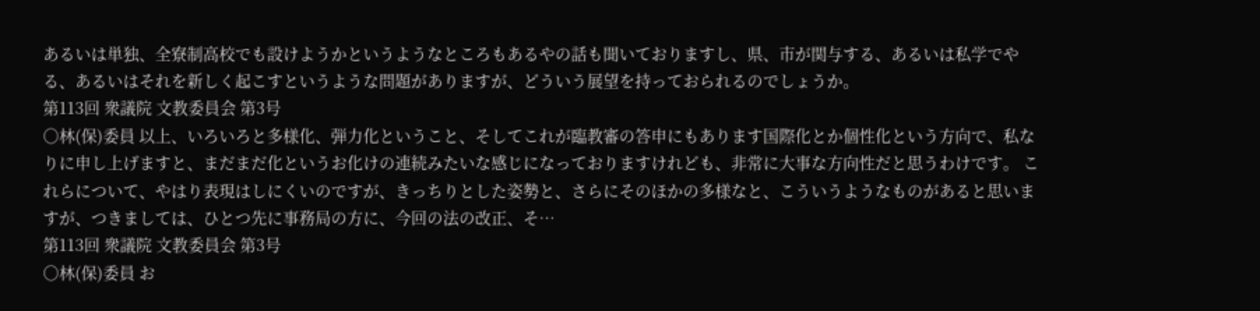あるいは単独、全寮制高校でも設けようかというようなところもあるやの話も聞いておりますし、県、市が関与する、あるいは私学でやる、あるいはそれを新しく起こすというような問題がありますが、どういう展望を持っておられるのでしょうか。
第113回 衆議院 文教委員会 第3号
○林(保)委員 以上、いろいろと多様化、弾力化ということ、そしてこれが臨教審の答申にもあります国際化とか個性化という方向で、私なりに申し上げますと、まだまだ化というお化けの連続みたいな感じになっておりますけれども、非常に大事な方向性だと思うわけです。 これらについて、やはり表現はしにくいのですが、きっちりとした姿勢と、さらにそのほかの多様なと、こういうようなものがあると思いますが、つきましては、ひとつ先に事務局の方に、今回の法の改正、そ…
第113回 衆議院 文教委員会 第3号
○林(保)委員 お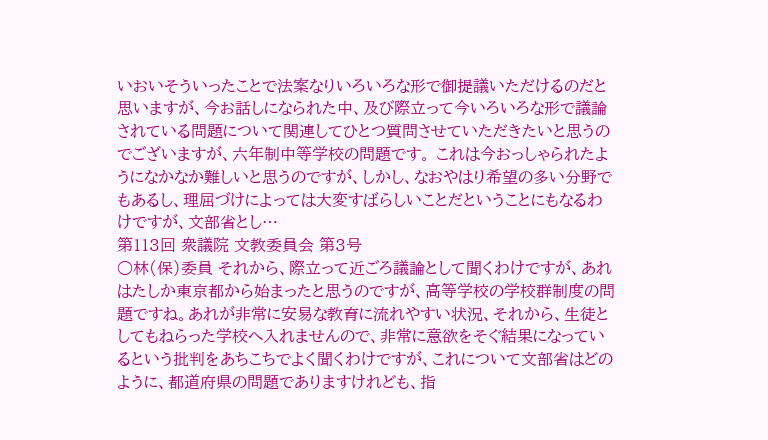いおいそういったことで法案なりいろいろな形で御提議いただけるのだと思いますが、今お話しになられた中、及び際立って今いろいろな形で議論されている問題について関連してひとつ質問させていただきたいと思うのでございますが、六年制中等学校の問題です。 これは今おっしゃられたようになかなか難しいと思うのですが、しかし、なおやはり希望の多い分野でもあるし、理屈づけによっては大変すばらしいことだということにもなるわけですが、文部省とし…
第113回 衆議院 文教委員会 第3号
○林(保)委員 それから、際立って近ごろ議論として聞くわけですが、あれはたしか東京都から始まったと思うのですが、高等学校の学校群制度の問題ですね。あれが非常に安易な教育に流れやすい状況、それから、生徒としてもねらった学校へ入れませんので、非常に意欲をそぐ結果になっているという批判をあちこちでよく聞くわけですが、これについて文部省はどのように、都道府県の問題でありますけれども、指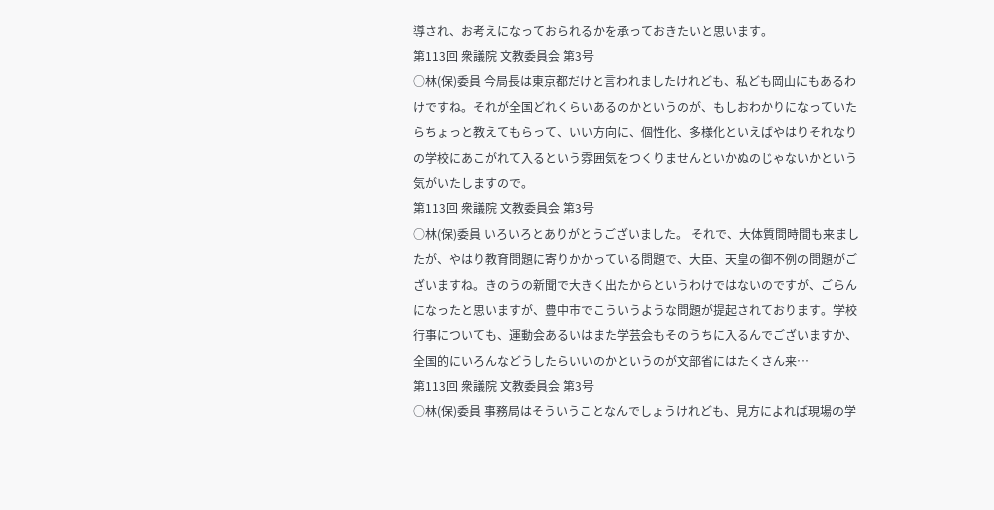導され、お考えになっておられるかを承っておきたいと思います。
第113回 衆議院 文教委員会 第3号
○林(保)委員 今局長は東京都だけと言われましたけれども、私ども岡山にもあるわけですね。それが全国どれくらいあるのかというのが、もしおわかりになっていたらちょっと教えてもらって、いい方向に、個性化、多様化といえばやはりそれなりの学校にあこがれて入るという雰囲気をつくりませんといかぬのじゃないかという気がいたしますので。
第113回 衆議院 文教委員会 第3号
○林(保)委員 いろいろとありがとうございました。 それで、大体質問時間も来ましたが、やはり教育問題に寄りかかっている問題で、大臣、天皇の御不例の問題がございますね。きのうの新聞で大きく出たからというわけではないのですが、ごらんになったと思いますが、豊中市でこういうような問題が提起されております。学校行事についても、運動会あるいはまた学芸会もそのうちに入るんでございますか、全国的にいろんなどうしたらいいのかというのが文部省にはたくさん来…
第113回 衆議院 文教委員会 第3号
○林(保)委員 事務局はそういうことなんでしょうけれども、見方によれば現場の学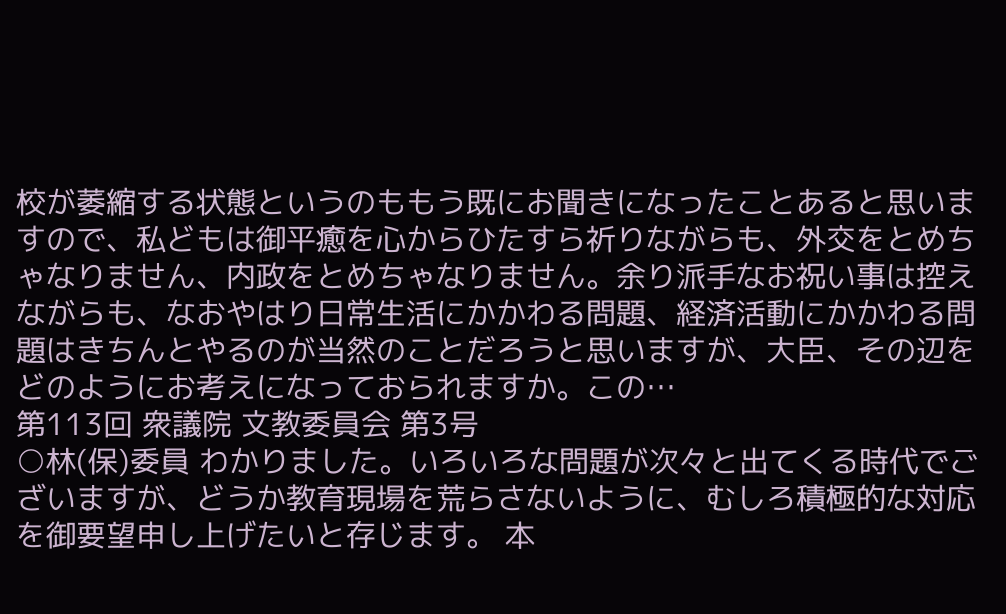校が萎縮する状態というのももう既にお聞きになったことあると思いますので、私どもは御平癒を心からひたすら祈りながらも、外交をとめちゃなりません、内政をとめちゃなりません。余り派手なお祝い事は控えながらも、なおやはり日常生活にかかわる問題、経済活動にかかわる問題はきちんとやるのが当然のことだろうと思いますが、大臣、その辺をどのようにお考えになっておられますか。この…
第113回 衆議院 文教委員会 第3号
○林(保)委員 わかりました。いろいろな問題が次々と出てくる時代でございますが、どうか教育現場を荒らさないように、むしろ積極的な対応を御要望申し上げたいと存じます。 本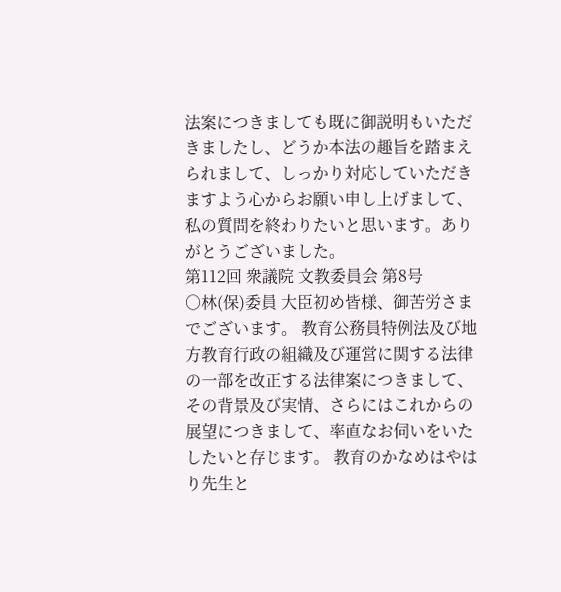法案につきましても既に御説明もいただきましたし、どうか本法の趣旨を踏まえられまして、しっかり対応していただきますよう心からお願い申し上げまして、私の質問を終わりたいと思います。ありがとうございました。
第112回 衆議院 文教委員会 第8号
○林(保)委員 大臣初め皆様、御苦労さまでございます。 教育公務員特例法及び地方教育行政の組織及び運営に関する法律の一部を改正する法律案につきまして、その背景及び実情、さらにはこれからの展望につきまして、率直なお伺いをいたしたいと存じます。 教育のかなめはやはり先生と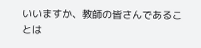いいますか、教師の皆さんであることは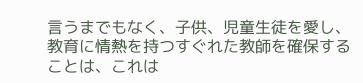言うまでもなく、子供、児童生徒を愛し、教育に情熱を持つすぐれた教師を確保することは、これは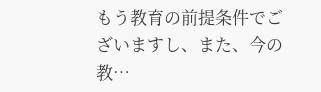もう教育の前提条件でございますし、また、今の教…